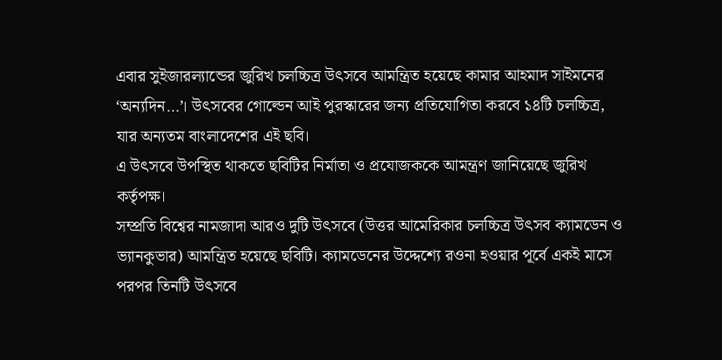এবার সুইজারল্যান্ডের জুরিখ চলচ্চিত্র উৎসবে আমন্ত্রিত হয়েছে কামার আহমাদ সাইমনের ‘অন্যদিন…’। উৎসবের গোল্ডেন আই পুরস্কারের জন্য প্রতিযোগিতা করবে ১৪টি চলচ্চিত্র, যার অন্যতম বাংলাদেশের এই ছবি।
এ উৎসবে উপস্থিত থাকতে ছবিটির নির্মাতা ও প্রযোজককে আমন্ত্রণ জানিয়েছে জুরিখ কর্তৃপক্ষ।
সম্প্রতি বিশ্বের নামজাদা আরও দুটি উৎসবে (উত্তর আমেরিকার চলচ্চিত্র উৎসব ক্যামডেন ও ভ্যানকুভার) আমন্ত্রিত হয়েছে ছবিটি। ক্যামডেনের উদ্দেশ্যে রওনা হওয়ার পূর্বে একই মাসে পরপর তিনটি উৎসবে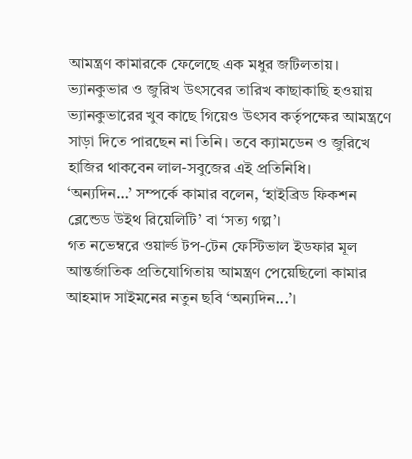আমন্ত্রণ কামারকে ফেলেছে এক মধুর জটিলতায়। ভ্যানকুভার ও জুরিখ উৎসবের তারিখ কাছাকাছি হওয়ায় ভ্যানকুভারের খুব কাছে গিয়েও উৎসব কর্তৃপক্ষের আমন্ত্রণে সাড়া দিতে পারছেন না তিনি। তবে ক্যামডেন ও জুরিখে হাজির থাকবেন লাল-সবুজের এই প্রতিনিধি।
‘অন্যদিন…’ সম্পর্কে কামার বলেন, ‘হাইব্রিড ফিকশন ব্লেন্ডেড উইথ রিয়েলিটি’ বা ‘সত্য গল্প’।
গত নভেম্বরে ওয়ার্ল্ড টপ-টেন ফেস্টিভাল ইডফার মূল আন্তর্জাতিক প্রতিযোগিতায় আমন্ত্রণ পেয়েছিলো কামার আহমাদ সাইমনের নতুন ছবি ‘অন্যদিন...’।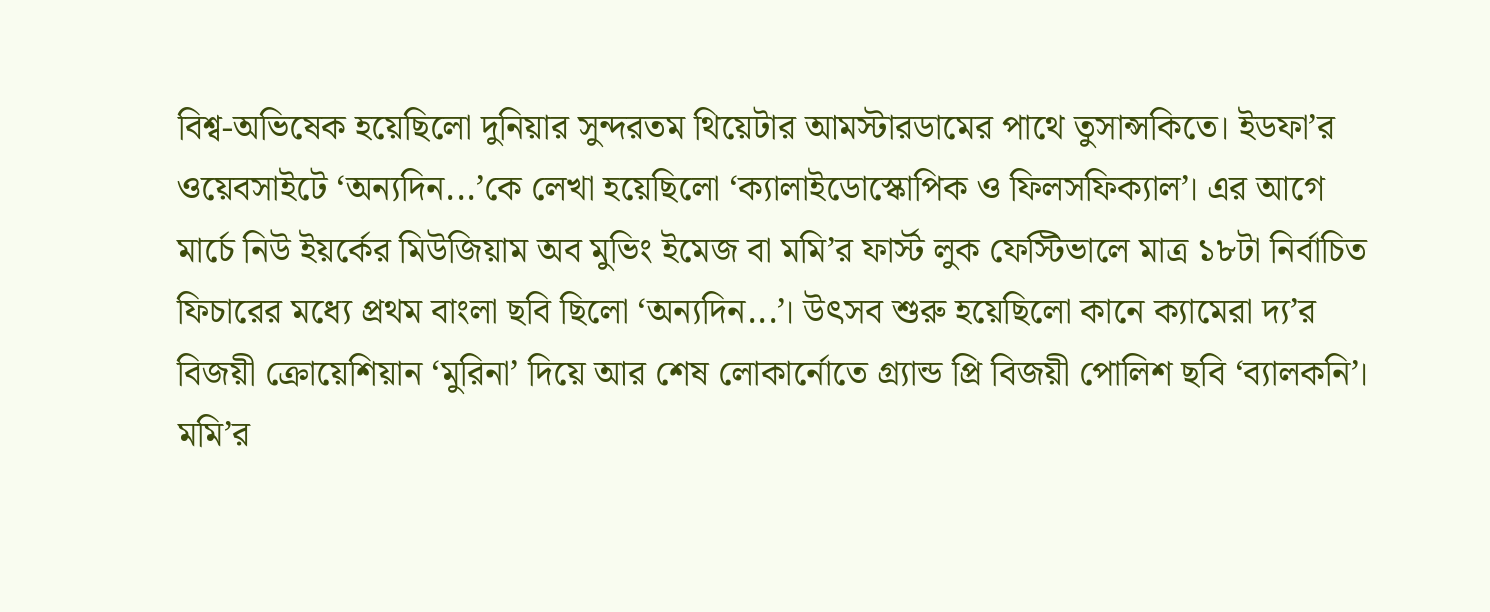বিশ্ব-অভিষেক হয়েছিলো দুনিয়ার সুন্দরতম থিয়েটার আমস্টারডামের পাথে তুসান্সকিতে। ইডফা’র ওয়েবসাইটে ‘অন্যদিন...’কে লেখা হয়েছিলো ‘ক্যালাইডোস্কোপিক ও ফিলসফিক্যাল’। এর আগে মার্চে নিউ ইয়র্কের মিউজিয়াম অব মুভিং ইমেজ বা মমি’র ফার্স্ট লুক ফেস্টিভালে মাত্র ১৮টা নির্বাচিত ফিচারের মধ্যে প্রথম বাংলা ছবি ছিলো ‘অন্যদিন...’। উৎসব শুরু হয়েছিলো কানে ক্যামেরা দ্য’র বিজয়ী ক্রোয়েশিয়ান ‘মুরিনা’ দিয়ে আর শেষ লোকার্নোতে গ্র্যান্ড প্রি বিজয়ী পোলিশ ছবি ‘ব্যালকনি’।
মমি’র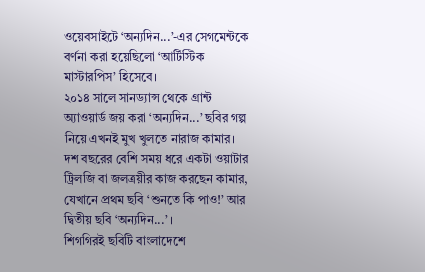ওয়েবসাইটে ‘অন্যদিন...’-এর সেগমেন্টকে বর্ণনা করা হয়েছিলো ‘আর্টিস্টিক মাস্টারপিস’ হিসেবে।
২০১৪ সালে সানড্যান্স থেকে গ্রান্ট অ্যাওয়ার্ড জয় করা ‘অন্যদিন...’ ছবির গল্প নিয়ে এখনই মুখ খুলতে নারাজ কামার।
দশ বছরের বেশি সময় ধরে একটা ওয়াটার ট্রিলজি বা জলত্রয়ীর কাজ করছেন কামার, যেখানে প্রথম ছবি ‘শুনতে কি পাও!’ আর দ্বিতীয় ছবি ‘অন্যদিন...’ ।
শিগগিরই ছবিটি বাংলাদেশে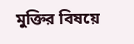মুক্তির বিষয়ে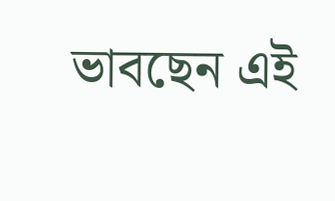ভাবছেন এই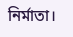নির্মাতা।